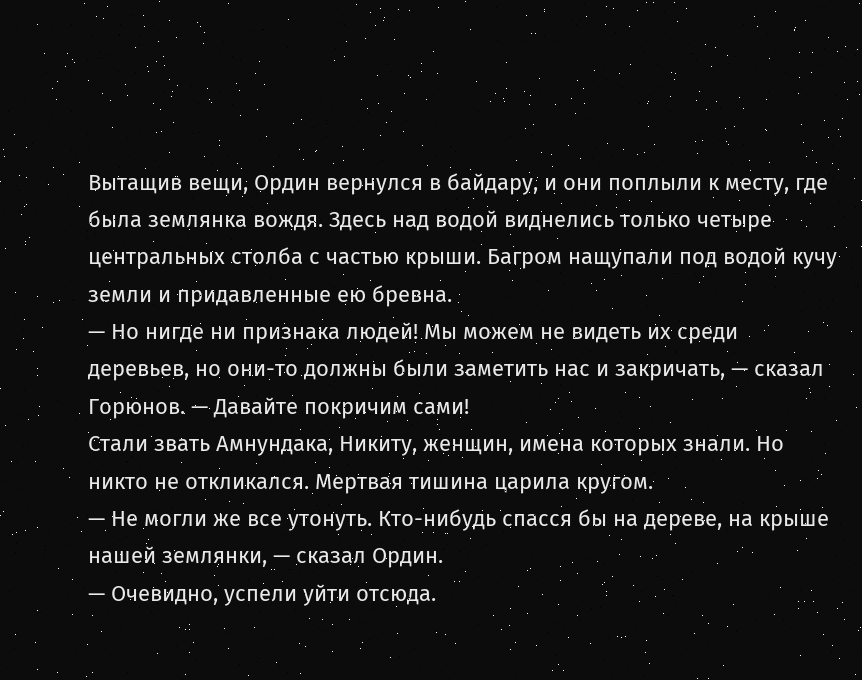Вытащив вещи, Ордин вернулся в байдару, и они поплыли к месту, где была землянка вождя. Здесь над водой виднелись только четыре центральных столба с частью крыши. Багром нащупали под водой кучу земли и придавленные ею бревна.
— Но нигде ни признака людей! Мы можем не видеть их среди деревьев, но они-то должны были заметить нас и закричать, — сказал Горюнов. — Давайте покричим сами!
Стали звать Амнундака, Никиту, женщин, имена которых знали. Но никто не откликался. Мертвая тишина царила кругом.
— Не могли же все утонуть. Кто-нибудь спасся бы на дереве, на крыше нашей землянки, — сказал Ордин.
— Очевидно, успели уйти отсюда.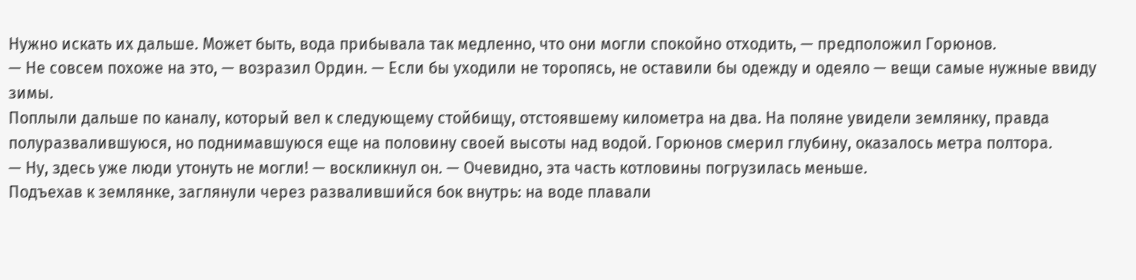Нужно искать их дальше. Может быть, вода прибывала так медленно, что они могли спокойно отходить, — предположил Горюнов.
— Не совсем похоже на это, — возразил Ордин. — Если бы уходили не торопясь, не оставили бы одежду и одеяло — вещи самые нужные ввиду зимы.
Поплыли дальше по каналу, который вел к следующему стойбищу, отстоявшему километра на два. На поляне увидели землянку, правда полуразвалившуюся, но поднимавшуюся еще на половину своей высоты над водой. Горюнов смерил глубину, оказалось метра полтора.
— Ну, здесь уже люди утонуть не могли! — воскликнул он. — Очевидно, эта часть котловины погрузилась меньше.
Подъехав к землянке, заглянули через развалившийся бок внутрь: на воде плавали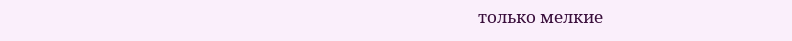только мелкие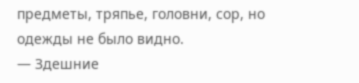предметы, тряпье, головни, сор, но одежды не было видно.
— Здешние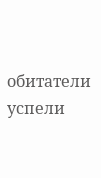обитатели успели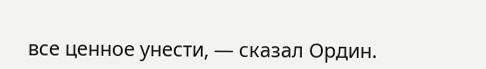все ценное унести, — сказал Ордин.